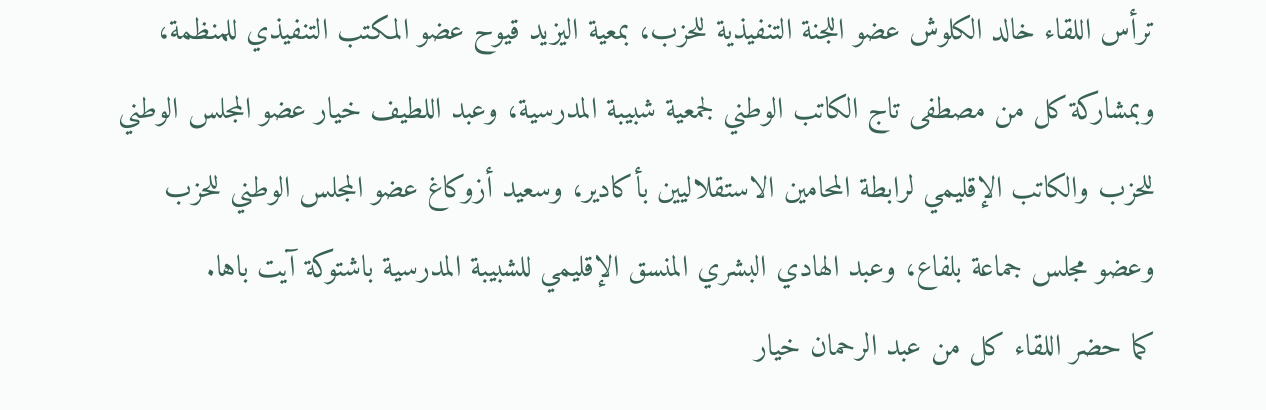ترأس اللقاء خالد الكلوش عضو اللجنة التنفيذية للحزب، بمعية اليزيد قيوح عضو المكتب التنفيذي للمنظمة، وبمشاركة كل من مصطفى تاج الكاتب الوطني لجمعية شبيبة المدرسية، وعبد اللطيف خيار عضو المجلس الوطني للحزب والكاتب الإقليمي لرابطة المحامين الاستقلاليين بأكادير، وسعيد أزوكاغ عضو المجلس الوطني للحزب وعضو مجلس جماعة بلفاع، وعبد الهادي البشري المنسق الإقليمي للشبيبة المدرسية باشتوكة آيت باها.
كما حضر اللقاء كل من عبد الرحمان خيار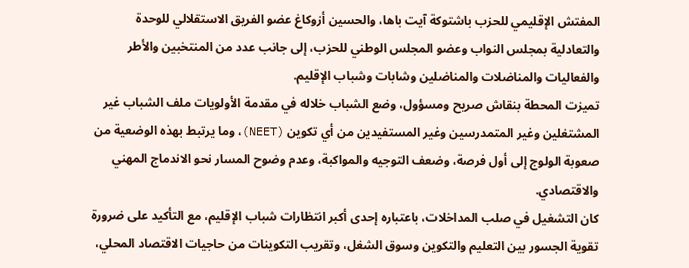المفتش الإقليمي للحزب باشتوكة آيت باها، والحسين أزوكاغ عضو الفريق الاستقلالي للوحدة والتعادلية بمجلس النواب وعضو المجلس الوطني للحزب، إلى جانب عدد من المنتخبين والأطر والفعاليات والمناضلات والمناضلين وشابات وشباب الإقليم.
تميزت المحطة بنقاش صريح ومسؤول، وضع الشباب خلاله في مقدمة الأولويات ملف الشباب غير المشتغلين وغير المتمدرسين وغير المستفيدين من أي تكوين (NEET)، وما يرتبط بهذه الوضعية من صعوبة الولوج إلى أول فرصة، وضعف التوجيه والمواكبة، وعدم وضوح المسار نحو الاندماج المهني والاقتصادي.
كان التشغيل في صلب المداخلات، باعتباره إحدى أكبر انتظارات شباب الإقليم، مع التأكيد على ضرورة تقوية الجسور بين التعليم والتكوين وسوق الشغل، وتقريب التكوينات من حاجيات الاقتصاد المحلي،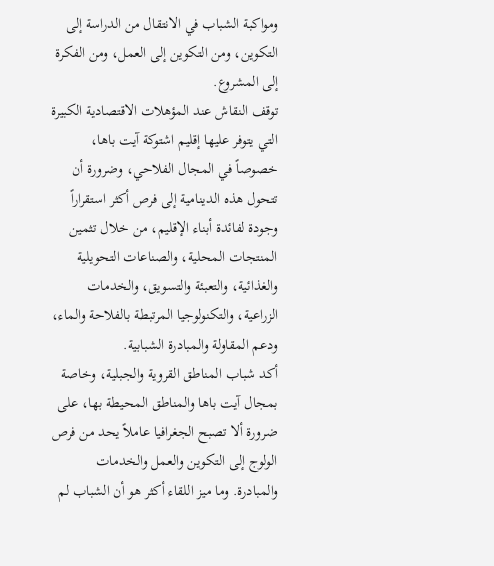ومواكبة الشباب في الانتقال من الدراسة إلى التكوين، ومن التكوين إلى العمل، ومن الفكرة إلى المشروع.
توقف النقاش عند المؤهلات الاقتصادية الكبيرة التي يتوفر عليها إقليم اشتوكة آيت باها، خصوصاً في المجال الفلاحي، وضرورة أن تتحول هذه الدينامية إلى فرص أكثر استقراراً وجودة لفائدة أبناء الإقليم، من خلال تثمين المنتجات المحلية، والصناعات التحويلية والغذائية، والتعبئة والتسويق، والخدمات الزراعية، والتكنولوجيا المرتبطة بالفلاحة والماء، ودعم المقاولة والمبادرة الشبابية.
أكد شباب المناطق القروية والجبلية، وخاصة بمجال آيت باها والمناطق المحيطة بها، على ضرورة ألا تصبح الجغرافيا عاملاً يحد من فرص الولوج إلى التكوين والعمل والخدمات والمبادرة. وما ميز اللقاء أكثر هو أن الشباب لم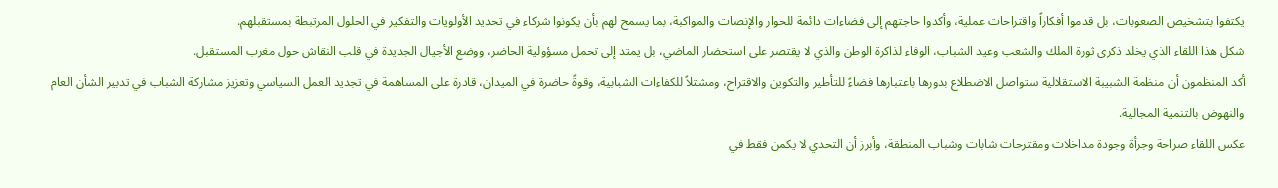يكتفوا بتشخيص الصعوبات، بل قدموا أفكاراً واقتراحات عملية، وأكدوا حاجتهم إلى فضاءات دائمة للحوار والإنصات والمواكبة، بما يسمح لهم بأن يكونوا شركاء في تحديد الأولويات والتفكير في الحلول المرتبطة بمستقبلهم.
شكل هذا اللقاء الذي يخلد ذكرى ثورة الملك والشعب وعيد الشباب، الوفاء لذاكرة الوطن والذي لا يقتصر على استحضار الماضي، بل يمتد إلى تحمل مسؤولية الحاضر، ووضع الأجيال الجديدة في قلب النقاش حول مغرب المستقبل.
أكد المنظمون أن منظمة الشبيبة الاستقلالية ستواصل الاضطلاع بدورها باعتبارها فضاءً للتأطير والتكوين والاقتراح، ومشتلاً للكفاءات الشبابية، وقوةً حاضرة في الميدان، قادرة على المساهمة في تجديد العمل السياسي وتعزيز مشاركة الشباب في تدبير الشأن العام والنهوض بالتنمية المجالية.
عكس اللقاء صراحة وجرأة وجودة مداخلات ومقترحات شابات وشباب المنطقة، وأبرز أن التحدي لا يكمن فقط في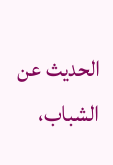الحديث عن الشباب،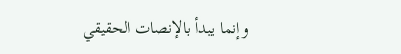وإنما يبدأ بالإنصات الحقيقي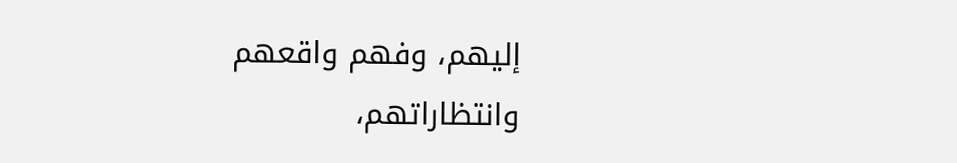إليهم، وفهم واقعهم وانتظاراتهم،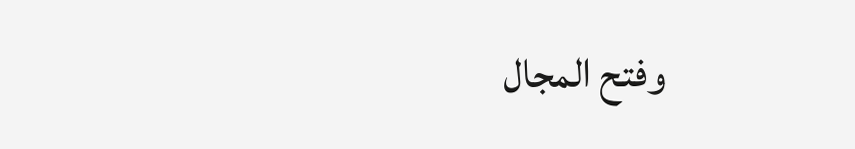وفتح المجال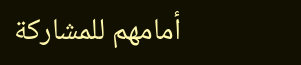أمامهم للمشاركة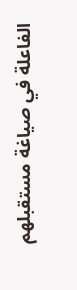الفاعلة في صياغة مستقبلهم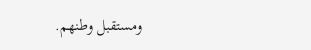ومستقبل وطنهم.